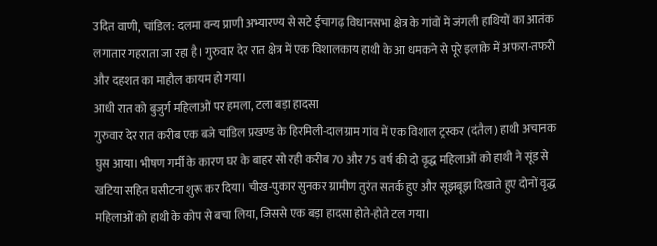उदित वाणी, चांडिल: दलमा वन्य प्राणी अभ्यारण्य से सटे ईचागढ़ विधानसभा क्षेत्र के गांवों में जंगली हाथियों का आतंक लगातार गहराता जा रहा है। गुरुवार देर रात क्षेत्र में एक विशालकाय हाथी के आ धमकने से पूरे इलाके में अफरा-तफरी और दहशत का माहौल कायम हो गया।
आधी रात को बुजुर्ग महिलाओं पर हमला, टला बड़ा हादसा
गुरुवार देर रात करीब एक बजे चांडिल प्रखण्ड के हिरमिली-दालग्राम गांव में एक विशाल ट्रस्कर (दंतैल) हाथी अचानक घुस आया। भीषण गर्मी के कारण घर के बाहर सो रही करीब 70 और 75 वर्ष की दो वृद्ध महिलाओं को हाथी ने सूंड से खटिया सहित घसीटना शुरू कर दिया। चीख-पुकार सुनकर ग्रामीण तुरंत सतर्क हुए और सूझबूझ दिखाते हुए दोनों वृद्ध महिलाओं को हाथी के कोप से बचा लिया, जिससे एक बड़ा हादसा होते-होते टल गया।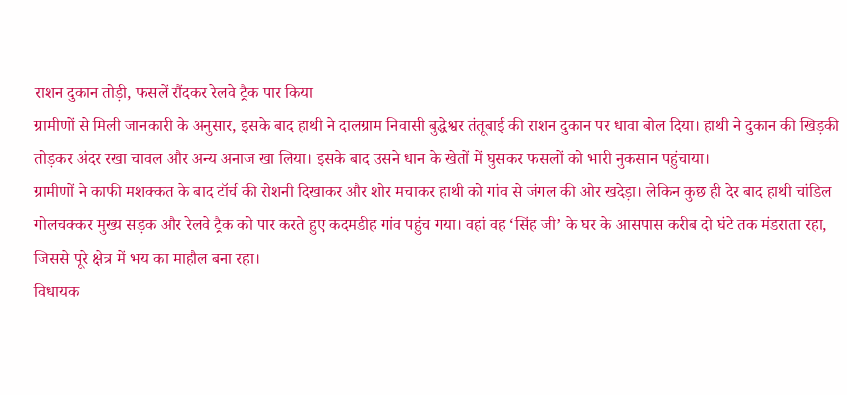राशन दुकान तोड़ी, फसलें रौंदकर रेलवे ट्रैक पार किया
ग्रामीणों से मिली जानकारी के अनुसार, इसके बाद हाथी ने दालग्राम निवासी बुद्धेश्वर तंतूबाई की राशन दुकान पर धावा बोल दिया। हाथी ने दुकान की खिड़की तोड़कर अंदर रखा चावल और अन्य अनाज खा लिया। इसके बाद उसने धान के खेतों में घुसकर फसलों को भारी नुकसान पहुंचाया।
ग्रामीणों ने काफी मशक्कत के बाद टॉर्च की रोशनी दिखाकर और शोर मचाकर हाथी को गांव से जंगल की ओर खदेड़ा। लेकिन कुछ ही देर बाद हाथी चांडिल गोलचक्कर मुख्य सड़क और रेलवे ट्रैक को पार करते हुए कदमडीह गांव पहुंच गया। वहां वह ‘सिंह जी’ के घर के आसपास करीब दो घंटे तक मंडराता रहा, जिससे पूरे क्षेत्र में भय का माहौल बना रहा।
विधायक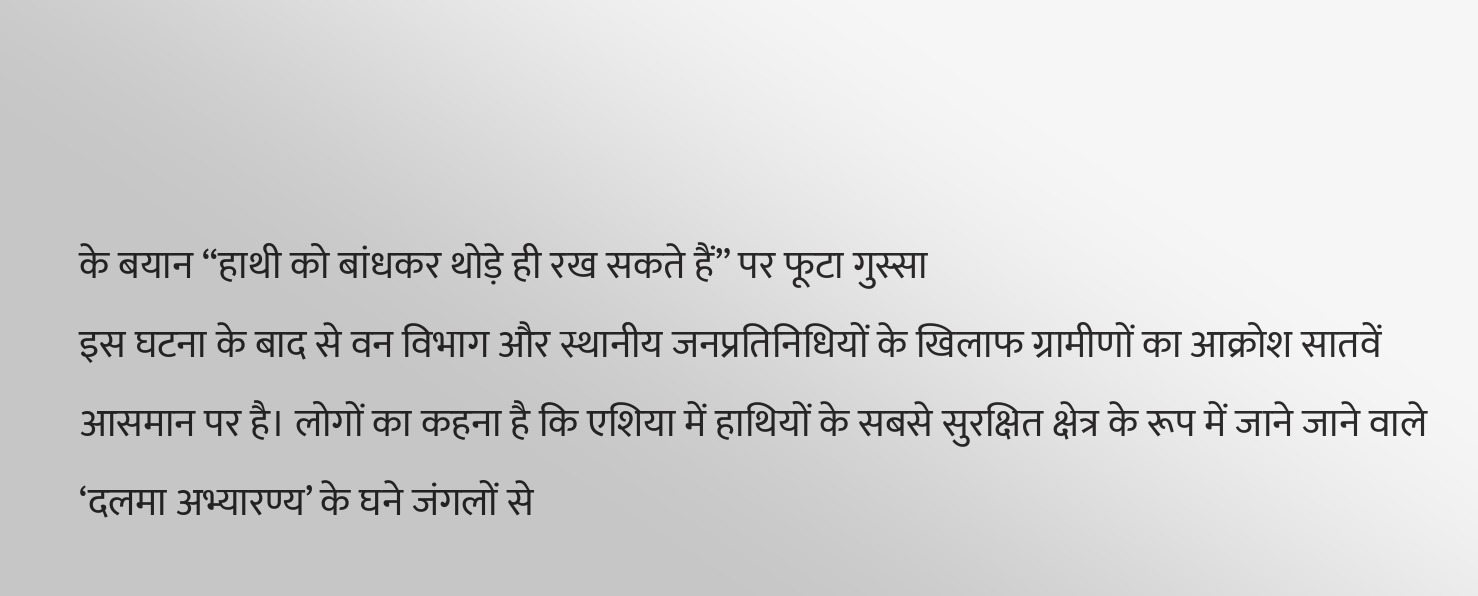के बयान “हाथी को बांधकर थोड़े ही रख सकते हैं” पर फूटा गुस्सा
इस घटना के बाद से वन विभाग और स्थानीय जनप्रतिनिधियों के खिलाफ ग्रामीणों का आक्रोश सातवें आसमान पर है। लोगों का कहना है कि एशिया में हाथियों के सबसे सुरक्षित क्षेत्र के रूप में जाने जाने वाले ‘दलमा अभ्यारण्य’ के घने जंगलों से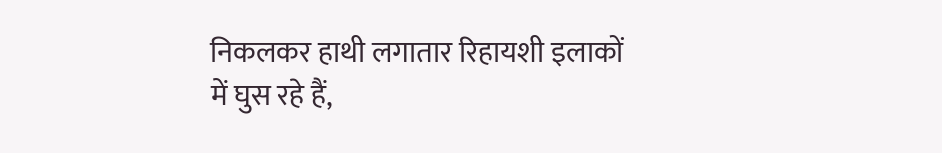निकलकर हाथी लगातार रिहायशी इलाकों में घुस रहे हैं,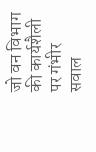जो वन विभाग की कार्यशैली पर गंभीर सवाल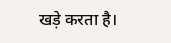खड़े करता है।